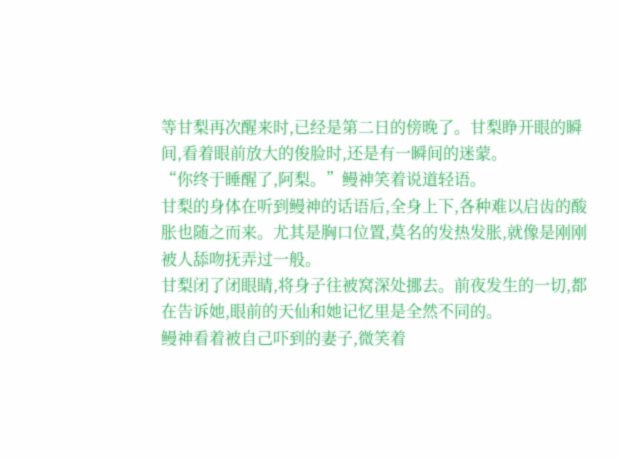等甘梨再次醒来时,已经是第二日的傍晚了。甘梨睁开眼的瞬间,看着眼前放大的俊脸时,还是有一瞬间的迷蒙。
“你终于睡醒了,阿梨。”鳗神笑着说道轻语。
甘梨的身体在听到鳗神的话语后,全身上下,各种难以启齿的酸胀也随之而来。尤其是胸口位置,莫名的发热发胀,就像是刚刚被人舔吻抚弄过一般。
甘梨闭了闭眼睛,将身子往被窝深处挪去。前夜发生的一切,都在告诉她,眼前的天仙和她记忆里是全然不同的。
鳗神看着被自己吓到的妻子,微笑着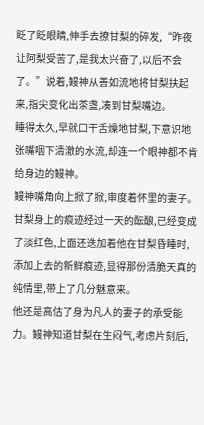眨了眨眼睛,伸手去撩甘梨的碎发,“昨夜让阿梨受苦了,是我太兴奋了,以后不会了。”说着,鳗神从善如流地将甘梨扶起来,指尖变化出茶盏,凑到甘梨嘴边。
睡得太久,早就口干舌燥地甘梨,下意识地张嘴咽下清澈的水流,却连一个眼神都不肯给身边的鳗神。
鳗神嘴角向上掀了掀,审度着怀里的妻子。甘梨身上的痕迹经过一天的酝酿,已经变成了淡红色,上面还迭加着他在甘梨昏睡时,添加上去的新鲜痕迹,显得那份清脆天真的纯情里,带上了几分魅意来。
他还是高估了身为凡人的妻子的承受能力。鳗神知道甘梨在生闷气,考虑片刻后,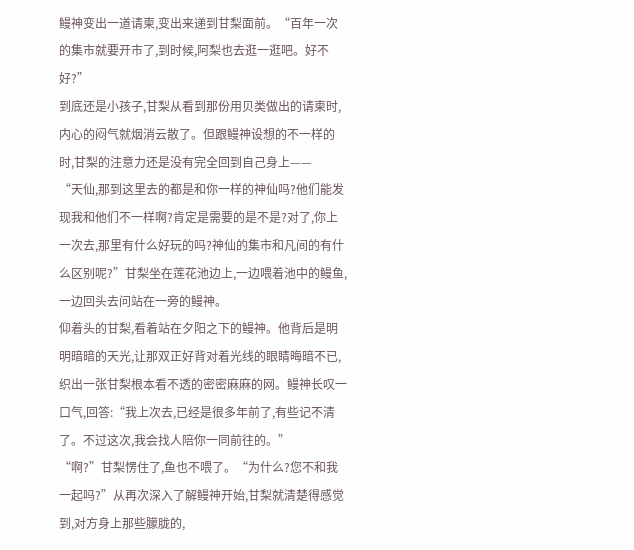鳗神变出一道请柬,变出来递到甘梨面前。“百年一次的集市就要开市了,到时候,阿梨也去逛一逛吧。好不好?”
到底还是小孩子,甘梨从看到那份用贝类做出的请柬时,内心的闷气就烟消云散了。但跟鳗神设想的不一样的时,甘梨的注意力还是没有完全回到自己身上——
“天仙,那到这里去的都是和你一样的神仙吗?他们能发现我和他们不一样啊?肯定是需要的是不是?对了,你上一次去,那里有什么好玩的吗?神仙的集市和凡间的有什么区别呢?”甘梨坐在莲花池边上,一边喂着池中的鳗鱼,一边回头去问站在一旁的鳗神。
仰着头的甘梨,看着站在夕阳之下的鳗神。他背后是明明暗暗的天光,让那双正好背对着光线的眼睛晦暗不已,织出一张甘梨根本看不透的密密麻麻的网。鳗神长叹一口气,回答:“我上次去,已经是很多年前了,有些记不清了。不过这次,我会找人陪你一同前往的。”
“啊?”甘梨愣住了,鱼也不喂了。“为什么?您不和我一起吗?”从再次深入了解鳗神开始,甘梨就清楚得感觉到,对方身上那些朦胧的,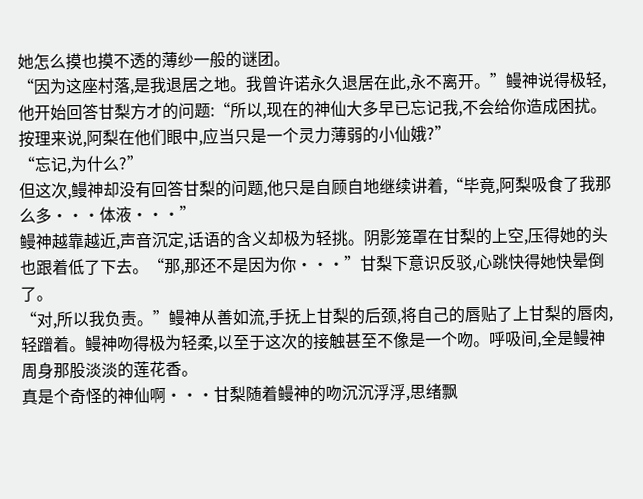她怎么摸也摸不透的薄纱一般的谜团。
“因为这座村落,是我退居之地。我曾许诺永久退居在此,永不离开。”鳗神说得极轻,他开始回答甘梨方才的问题:“所以,现在的神仙大多早已忘记我,不会给你造成困扰。按理来说,阿梨在他们眼中,应当只是一个灵力薄弱的小仙娥?”
“忘记,为什么?”
但这次,鳗神却没有回答甘梨的问题,他只是自顾自地继续讲着,“毕竟,阿梨吸食了我那么多···体液···”
鳗神越靠越近,声音沉定,话语的含义却极为轻挑。阴影笼罩在甘梨的上空,压得她的头也跟着低了下去。“那,那还不是因为你···”甘梨下意识反驳,心跳快得她快晕倒了。
“对,所以我负责。”鳗神从善如流,手抚上甘梨的后颈,将自己的唇贴了上甘梨的唇肉,轻蹭着。鳗神吻得极为轻柔,以至于这次的接触甚至不像是一个吻。呼吸间,全是鳗神周身那股淡淡的莲花香。
真是个奇怪的神仙啊···甘梨随着鳗神的吻沉沉浮浮,思绪飘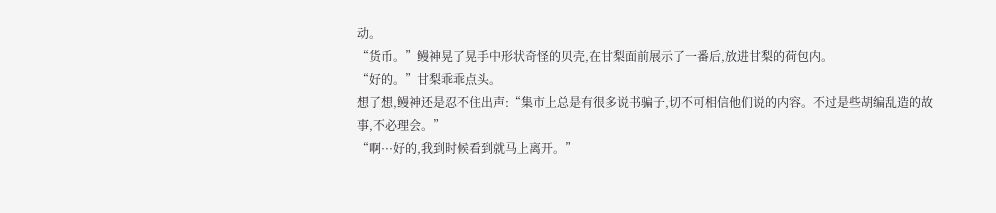动。
“货币。”鳗神晃了晃手中形状奇怪的贝壳,在甘梨面前展示了一番后,放进甘梨的荷包内。
“好的。”甘梨乖乖点头。
想了想,鳗神还是忍不住出声:“集市上总是有很多说书骗子,切不可相信他们说的内容。不过是些胡编乱造的故事,不必理会。”
“啊···好的,我到时候看到就马上离开。”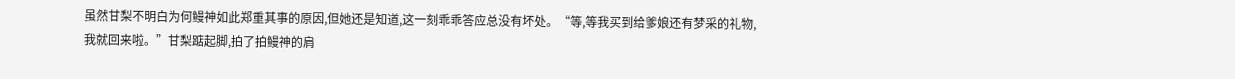虽然甘梨不明白为何鳗神如此郑重其事的原因,但她还是知道,这一刻乖乖答应总没有坏处。“等,等我买到给爹娘还有梦采的礼物,我就回来啦。”甘梨踮起脚,拍了拍鳗神的肩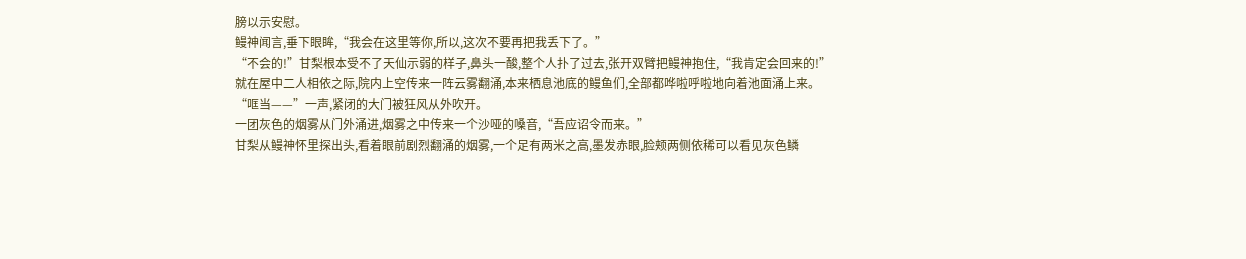膀以示安慰。
鳗神闻言,垂下眼眸,“我会在这里等你,所以,这次不要再把我丢下了。”
“不会的!”甘梨根本受不了天仙示弱的样子,鼻头一酸,整个人扑了过去,张开双臂把鳗神抱住,“我肯定会回来的!”
就在屋中二人相依之际,院内上空传来一阵云雾翻涌,本来栖息池底的鳗鱼们,全部都哗啦呼啦地向着池面涌上来。
“哐当——”一声,紧闭的大门被狂风从外吹开。
一团灰色的烟雾从门外涌进,烟雾之中传来一个沙哑的嗓音,“吾应诏令而来。”
甘梨从鳗神怀里探出头,看着眼前剧烈翻涌的烟雾,一个足有两米之高,墨发赤眼,脸颊两侧依稀可以看见灰色鳞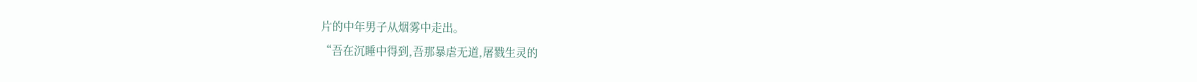片的中年男子从烟雾中走出。
“吾在沉睡中得到,吾那暴虐无道,屠戮生灵的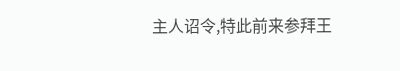主人诏令,特此前来参拜王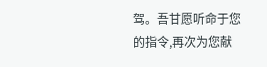驾。吾甘愿听命于您的指令,再次为您献